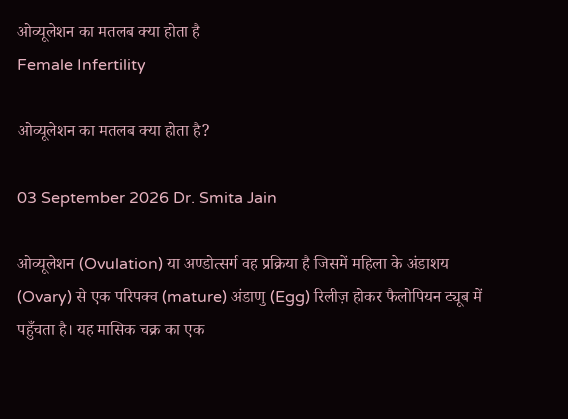ओव्यूलेशन का मतलब क्या होता है
Female Infertility

ओव्यूलेशन का मतलब क्या होता है?

03 September 2026 Dr. Smita Jain

ओव्यूलेशन (Ovulation) या अण्डोत्सर्ग वह प्रक्रिया है जिसमें महिला के अंडाशय (Ovary) से एक परिपक्व (mature) अंडाणु (Egg) रिलीज़ होकर फैलोपियन ट्यूब में पहुँचता है। यह मासिक चक्र का एक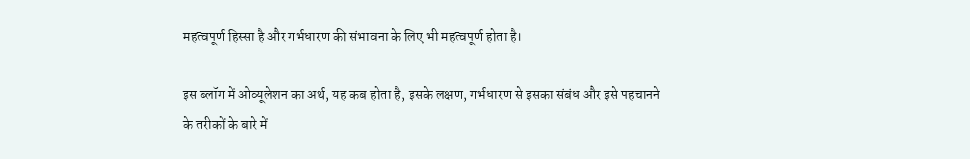महत्वपूर्ण हिस्सा है और गर्भधारण की संभावना के लिए भी महत्वपूर्ण होता है।

इस ब्लॉग में ओव्यूलेशन का अर्थ, यह कब होता है, इसके लक्षण, गर्भधारण से इसका संबंध और इसे पहचानने के तरीकों के बारे में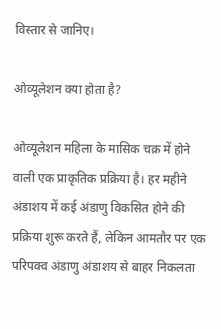विस्तार से जानिए।

ओव्यूलेशन क्या होता है?

ओव्यूलेशन महिला के मासिक चक्र में होने वाली एक प्राकृतिक प्रक्रिया है। हर महीने अंडाशय में कई अंडाणु विकसित होने की प्रक्रिया शुरू करते हैं, लेकिन आमतौर पर एक परिपक्व अंडाणु अंडाशय से बाहर निकलता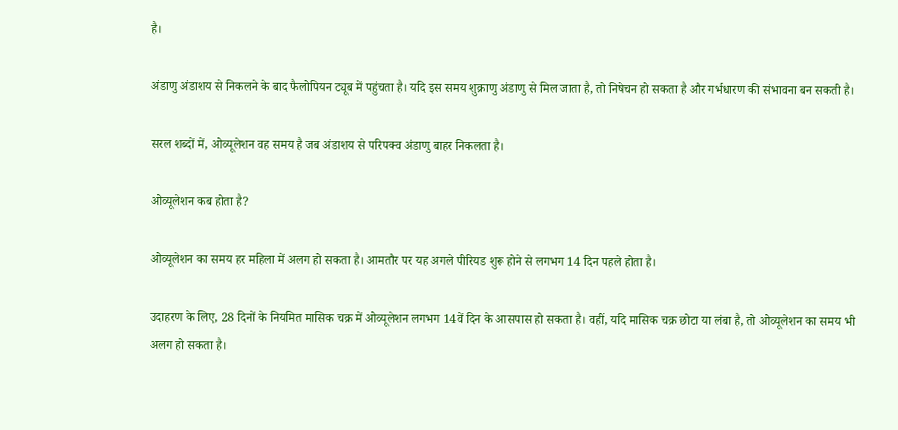है।

अंडाणु अंडाशय से निकलने के बाद फैलोपियन ट्यूब में पहुंचता है। यदि इस समय शुक्राणु अंडाणु से मिल जाता है, तो निषेचन हो सकता है और गर्भधारण की संभावना बन सकती है।

सरल शब्दों में, ओव्यूलेशन वह समय है जब अंडाशय से परिपक्व अंडाणु बाहर निकलता है।

ओव्यूलेशन कब होता है?

ओव्यूलेशन का समय हर महिला में अलग हो सकता है। आमतौर पर यह अगले पीरियड शुरू होने से लगभग 14 दिन पहले होता है।

उदाहरण के लिए, 28 दिनों के नियमित मासिक चक्र में ओव्यूलेशन लगभग 14वें दिन के आसपास हो सकता है। वहीं, यदि मासिक चक्र छोटा या लंबा है, तो ओव्यूलेशन का समय भी अलग हो सकता है।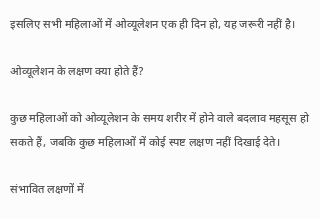इसलिए सभी महिलाओं में ओव्यूलेशन एक ही दिन हो, यह जरूरी नहीं है।

ओव्यूलेशन के लक्षण क्या होते हैं?

कुछ महिलाओं को ओव्यूलेशन के समय शरीर में होने वाले बदलाव महसूस हो सकते हैं, जबकि कुछ महिलाओं में कोई स्पष्ट लक्षण नहीं दिखाई देते।

संभावित लक्षणों में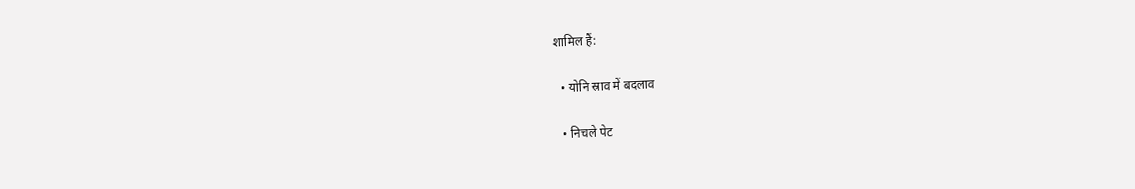शामिल हैं:

  • योनि स्राव में बदलाव

  • निचले पेट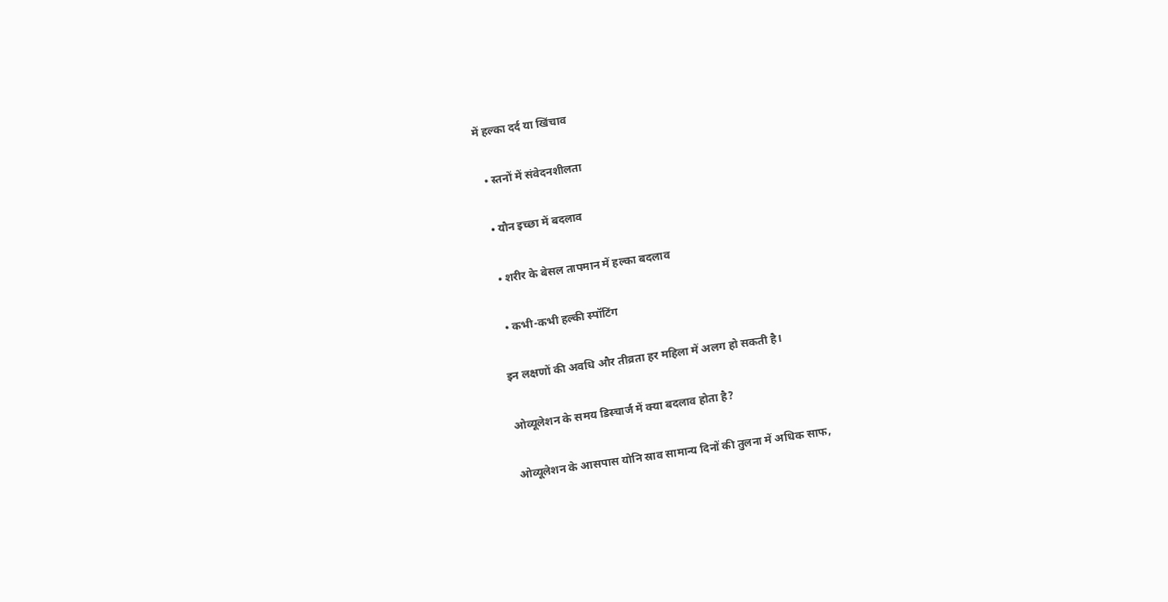में हल्का दर्द या खिंचाव

  • स्तनों में संवेदनशीलता

  • यौन इच्छा में बदलाव

  • शरीर के बेसल तापमान में हल्का बदलाव

  • कभी-कभी हल्की स्पॉटिंग

इन लक्षणों की अवधि और तीव्रता हर महिला में अलग हो सकती है।

ओव्यूलेशन के समय डिस्चार्ज में क्या बदलाव होता है?

ओव्यूलेशन के आसपास योनि स्राव सामान्य दिनों की तुलना में अधिक साफ,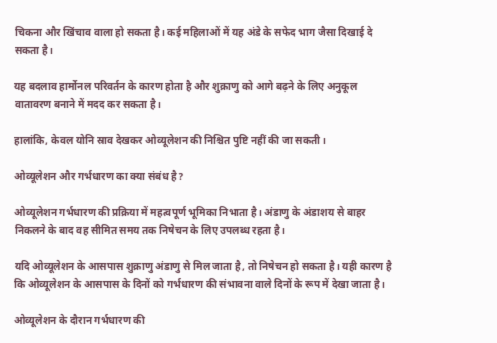चिकना और खिंचाव वाला हो सकता है। कई महिलाओं में यह अंडे के सफेद भाग जैसा दिखाई दे सकता है।

यह बदलाव हार्मोनल परिवर्तन के कारण होता है और शुक्राणु को आगे बढ़ने के लिए अनुकूल वातावरण बनाने में मदद कर सकता है।

हालांकि, केवल योनि स्राव देखकर ओव्यूलेशन की निश्चित पुष्टि नहीं की जा सकती।

ओव्यूलेशन और गर्भधारण का क्या संबंध है?

ओव्यूलेशन गर्भधारण की प्रक्रिया में महत्वपूर्ण भूमिका निभाता है। अंडाणु के अंडाशय से बाहर निकलने के बाद वह सीमित समय तक निषेचन के लिए उपलब्ध रहता है।

यदि ओव्यूलेशन के आसपास शुक्राणु अंडाणु से मिल जाता है, तो निषेचन हो सकता है। यही कारण है कि ओव्यूलेशन के आसपास के दिनों को गर्भधारण की संभावना वाले दिनों के रूप में देखा जाता है।

ओव्यूलेशन के दौरान गर्भधारण की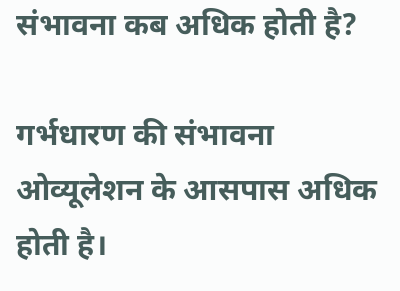संभावना कब अधिक होती है?

गर्भधारण की संभावना ओव्यूलेशन के आसपास अधिक होती है।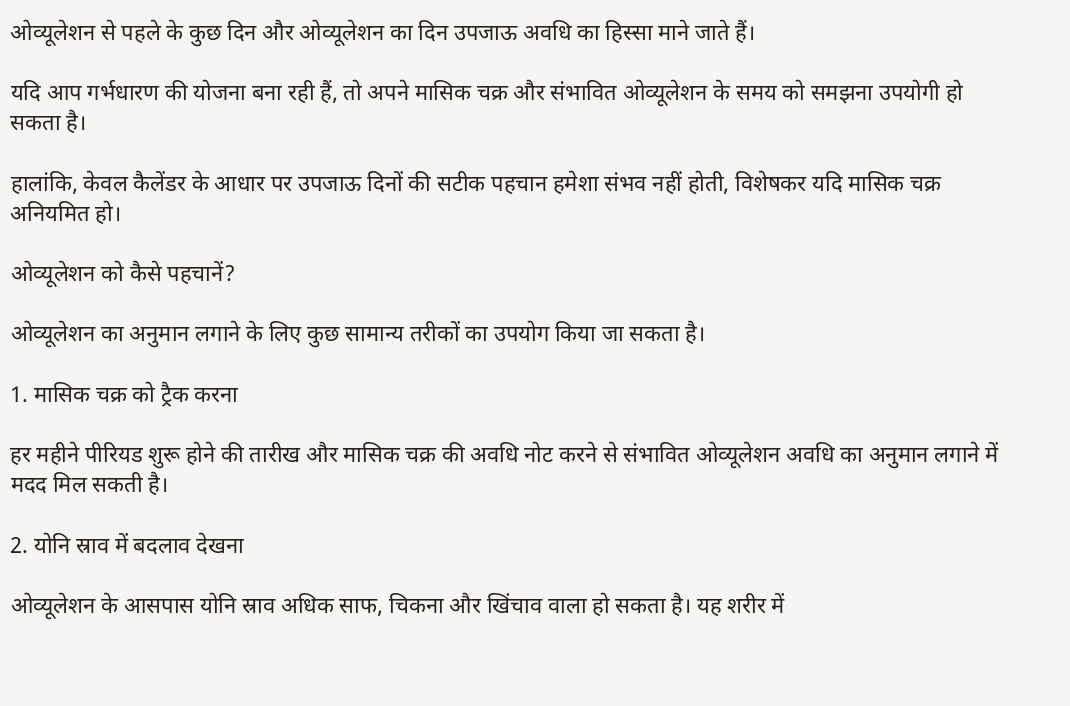ओव्यूलेशन से पहले के कुछ दिन और ओव्यूलेशन का दिन उपजाऊ अवधि का हिस्सा माने जाते हैं।

यदि आप गर्भधारण की योजना बना रही हैं, तो अपने मासिक चक्र और संभावित ओव्यूलेशन के समय को समझना उपयोगी हो सकता है।

हालांकि, केवल कैलेंडर के आधार पर उपजाऊ दिनों की सटीक पहचान हमेशा संभव नहीं होती, विशेषकर यदि मासिक चक्र अनियमित हो।

ओव्यूलेशन को कैसे पहचानें?

ओव्यूलेशन का अनुमान लगाने के लिए कुछ सामान्य तरीकों का उपयोग किया जा सकता है।

1. मासिक चक्र को ट्रैक करना

हर महीने पीरियड शुरू होने की तारीख और मासिक चक्र की अवधि नोट करने से संभावित ओव्यूलेशन अवधि का अनुमान लगाने में मदद मिल सकती है।

2. योनि स्राव में बदलाव देखना

ओव्यूलेशन के आसपास योनि स्राव अधिक साफ, चिकना और खिंचाव वाला हो सकता है। यह शरीर में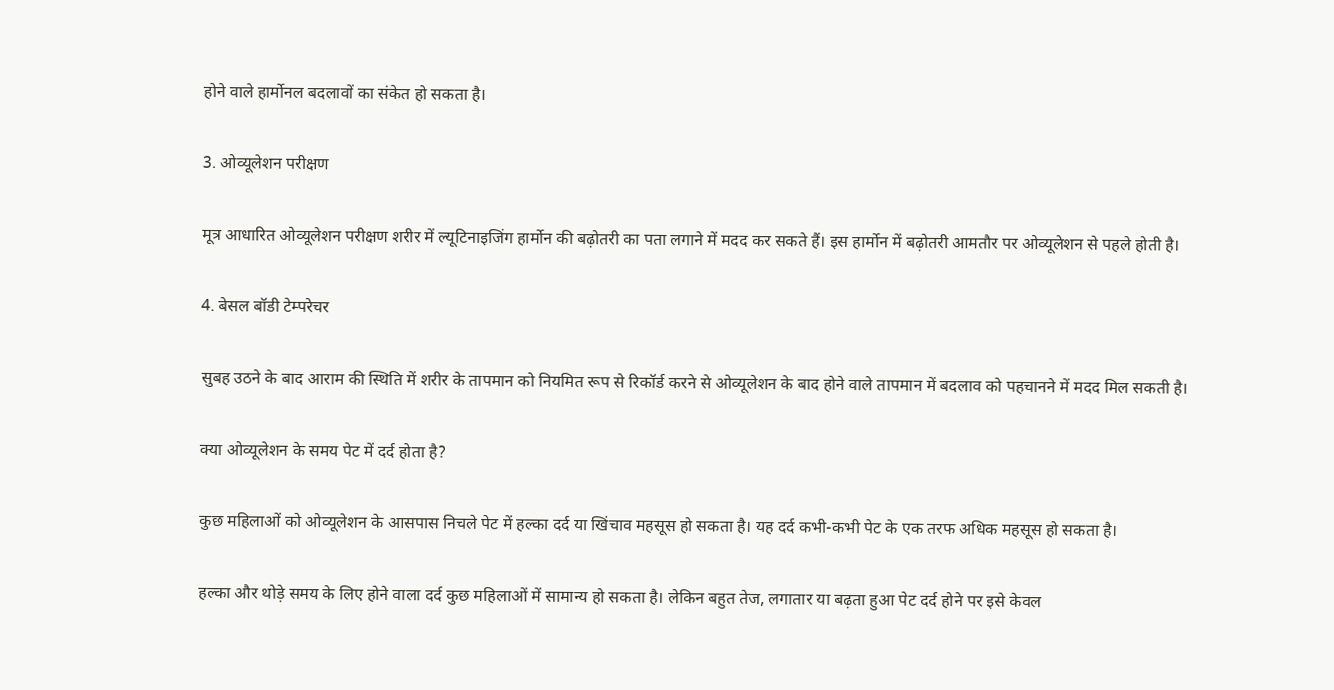होने वाले हार्मोनल बदलावों का संकेत हो सकता है।

3. ओव्यूलेशन परीक्षण

मूत्र आधारित ओव्यूलेशन परीक्षण शरीर में ल्यूटिनाइजिंग हार्मोन की बढ़ोतरी का पता लगाने में मदद कर सकते हैं। इस हार्मोन में बढ़ोतरी आमतौर पर ओव्यूलेशन से पहले होती है।

4. बेसल बॉडी टेम्परेचर

सुबह उठने के बाद आराम की स्थिति में शरीर के तापमान को नियमित रूप से रिकॉर्ड करने से ओव्यूलेशन के बाद होने वाले तापमान में बदलाव को पहचानने में मदद मिल सकती है।

क्या ओव्यूलेशन के समय पेट में दर्द होता है?

कुछ महिलाओं को ओव्यूलेशन के आसपास निचले पेट में हल्का दर्द या खिंचाव महसूस हो सकता है। यह दर्द कभी-कभी पेट के एक तरफ अधिक महसूस हो सकता है।

हल्का और थोड़े समय के लिए होने वाला दर्द कुछ महिलाओं में सामान्य हो सकता है। लेकिन बहुत तेज, लगातार या बढ़ता हुआ पेट दर्द होने पर इसे केवल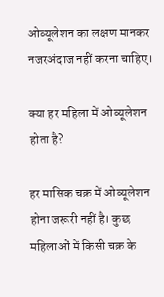ओव्यूलेशन का लक्षण मानकर नजरअंदाज नहीं करना चाहिए।

क्या हर महिला में ओव्यूलेशन होता है?

हर मासिक चक्र में ओव्यूलेशन होना जरूरी नहीं है। कुछ महिलाओं में किसी चक्र के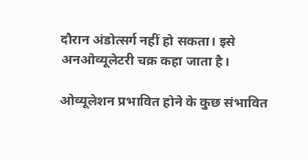दौरान अंडोत्सर्ग नहीं हो सकता। इसे अनओव्यूलेटरी चक्र कहा जाता है।

ओव्यूलेशन प्रभावित होने के कुछ संभावित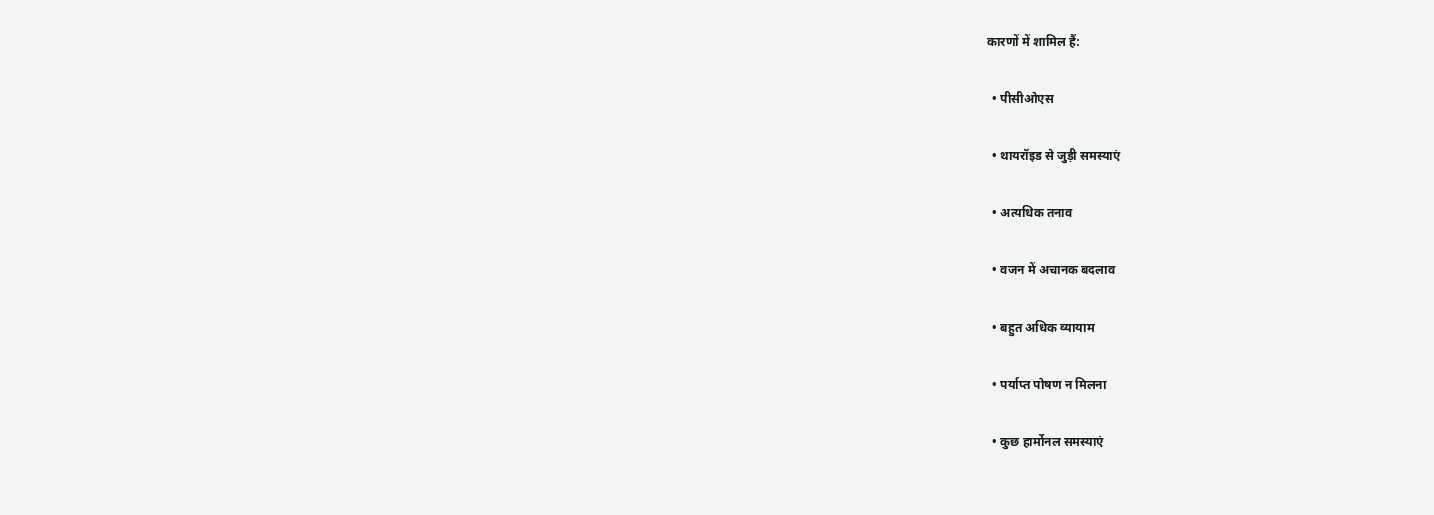कारणों में शामिल हैं:

  • पीसीओएस

  • थायरॉइड से जुड़ी समस्याएं

  • अत्यधिक तनाव

  • वजन में अचानक बदलाव

  • बहुत अधिक व्यायाम

  • पर्याप्त पोषण न मिलना

  • कुछ हार्मोनल समस्याएं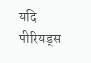यदि पीरियड्स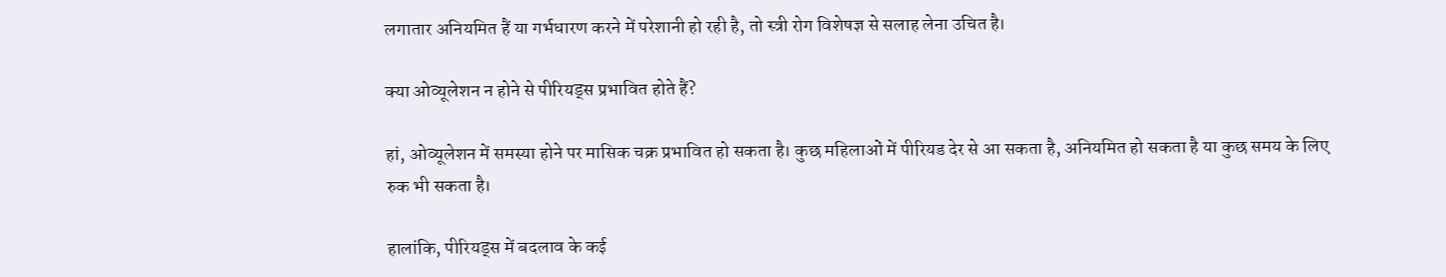लगातार अनियमित हैं या गर्भधारण करने में परेशानी हो रही है, तो स्त्री रोग विशेषज्ञ से सलाह लेना उचित है।

क्या ओव्यूलेशन न होने से पीरियड्स प्रभावित होते हैं?

हां, ओव्यूलेशन में समस्या होने पर मासिक चक्र प्रभावित हो सकता है। कुछ महिलाओं में पीरियड देर से आ सकता है, अनियमित हो सकता है या कुछ समय के लिए रुक भी सकता है।

हालांकि, पीरियड्स में बदलाव के कई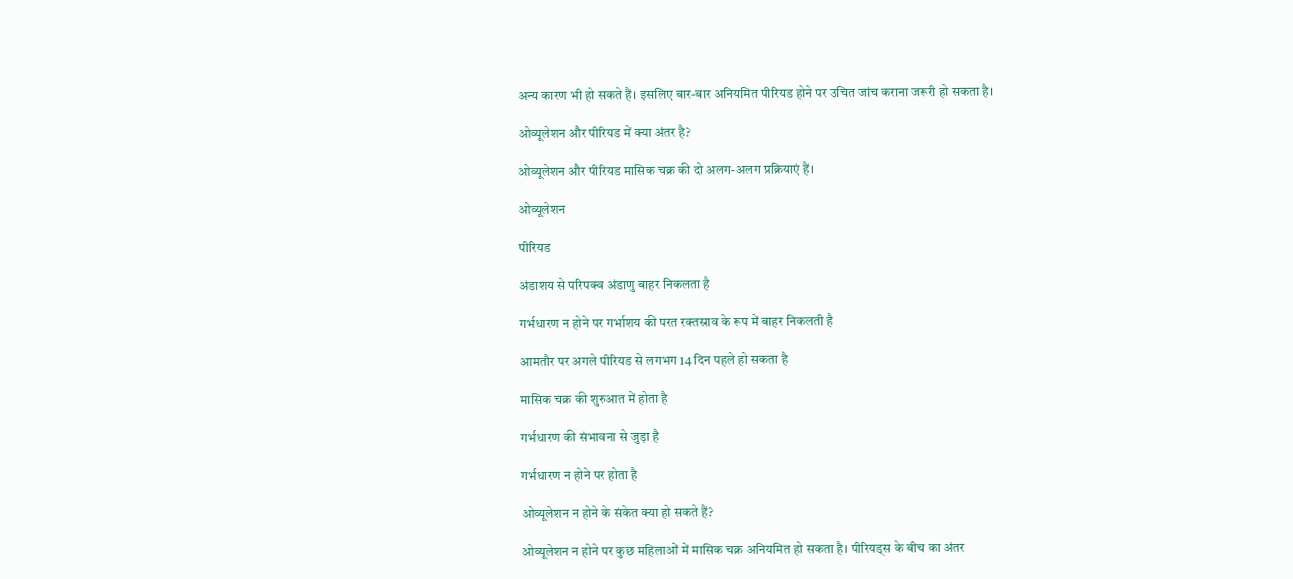अन्य कारण भी हो सकते हैं। इसलिए बार-बार अनियमित पीरियड होने पर उचित जांच कराना जरूरी हो सकता है।

ओव्यूलेशन और पीरियड में क्या अंतर है?

ओव्यूलेशन और पीरियड मासिक चक्र की दो अलग-अलग प्रक्रियाएं हैं।

ओव्यूलेशन

पीरियड

अंडाशय से परिपक्व अंडाणु बाहर निकलता है

गर्भधारण न होने पर गर्भाशय की परत रक्तस्राव के रूप में बाहर निकलती है

आमतौर पर अगले पीरियड से लगभग 14 दिन पहले हो सकता है

मासिक चक्र की शुरुआत में होता है

गर्भधारण की संभावना से जुड़ा है

गर्भधारण न होने पर होता है

ओव्यूलेशन न होने के संकेत क्या हो सकते हैं?

ओव्यूलेशन न होने पर कुछ महिलाओं में मासिक चक्र अनियमित हो सकता है। पीरियड्स के बीच का अंतर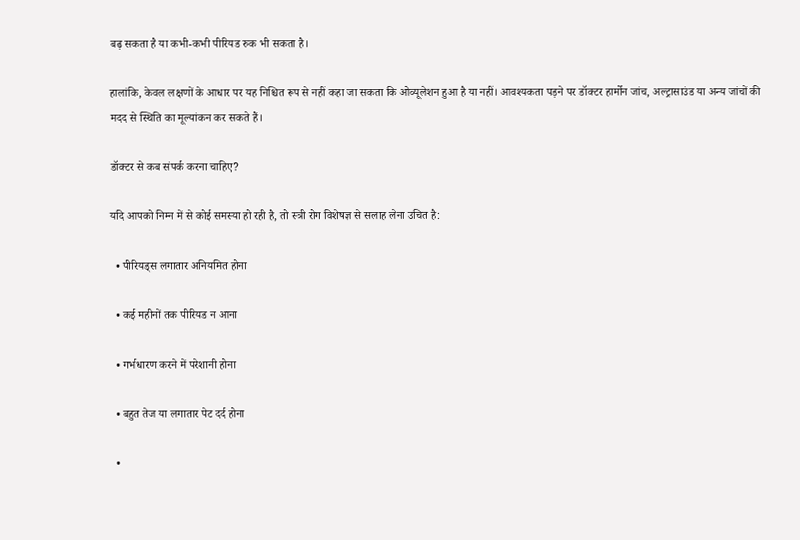बढ़ सकता है या कभी-कभी पीरियड रुक भी सकता है।

हालांकि, केवल लक्षणों के आधार पर यह निश्चित रूप से नहीं कहा जा सकता कि ओव्यूलेशन हुआ है या नहीं। आवश्यकता पड़ने पर डॉक्टर हार्मोन जांच, अल्ट्रासाउंड या अन्य जांचों की मदद से स्थिति का मूल्यांकन कर सकते हैं।

डॉक्टर से कब संपर्क करना चाहिए?

यदि आपको निम्न में से कोई समस्या हो रही है, तो स्त्री रोग विशेषज्ञ से सलाह लेना उचित है:

  • पीरियड्स लगातार अनियमित होना

  • कई महीनों तक पीरियड न आना

  • गर्भधारण करने में परेशानी होना

  • बहुत तेज या लगातार पेट दर्द होना

  •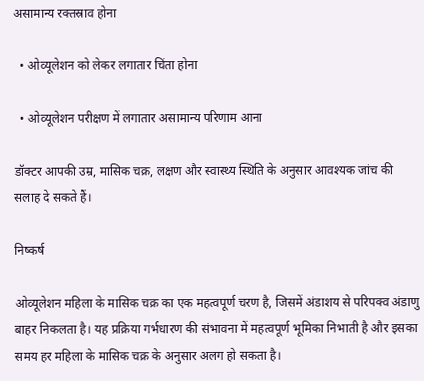असामान्य रक्तस्राव होना

  • ओव्यूलेशन को लेकर लगातार चिंता होना

  • ओव्यूलेशन परीक्षण में लगातार असामान्य परिणाम आना

डॉक्टर आपकी उम्र, मासिक चक्र, लक्षण और स्वास्थ्य स्थिति के अनुसार आवश्यक जांच की सलाह दे सकते हैं।

निष्कर्ष

ओव्यूलेशन महिला के मासिक चक्र का एक महत्वपूर्ण चरण है, जिसमें अंडाशय से परिपक्व अंडाणु बाहर निकलता है। यह प्रक्रिया गर्भधारण की संभावना में महत्वपूर्ण भूमिका निभाती है और इसका समय हर महिला के मासिक चक्र के अनुसार अलग हो सकता है।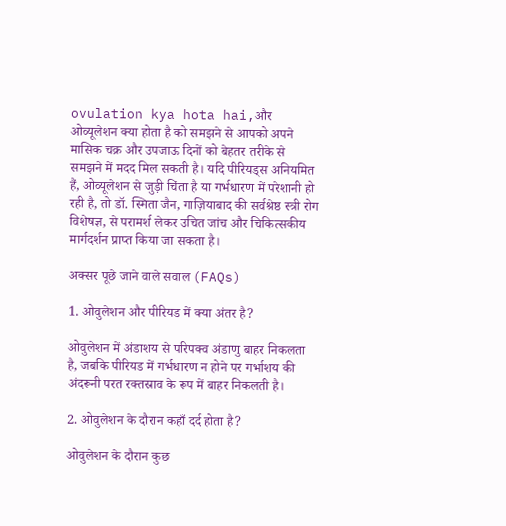ovulation kya hota hai,और ओव्यूलेशन क्या होता है को समझने से आपको अपने मासिक चक्र और उपजाऊ दिनों को बेहतर तरीके से समझने में मदद मिल सकती है। यदि पीरियड्स अनियमित हैं, ओव्यूलेशन से जुड़ी चिंता है या गर्भधारण में परेशानी हो रही है, तो डॉ. स्मिता जैन, गाज़ियाबाद की सर्वश्रेष्ठ स्त्री रोग विशेषज्ञ, से परामर्श लेकर उचित जांच और चिकित्सकीय मार्गदर्शन प्राप्त किया जा सकता है।

अक्सर पूछे जाने वाले सवाल (FAQs)

1. ओवुलेशन और पीरियड में क्या अंतर है?

ओवुलेशन में अंडाशय से परिपक्व अंडाणु बाहर निकलता है, जबकि पीरियड में गर्भधारण न होने पर गर्भाशय की अंदरूनी परत रक्तस्राव के रूप में बाहर निकलती है।

2. ओवुलेशन के दौरान कहाँ दर्द होता है?

ओवुलेशन के दौरान कुछ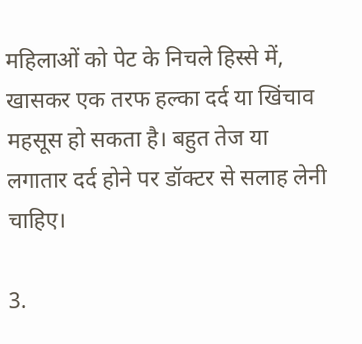महिलाओं को पेट के निचले हिस्से में, खासकर एक तरफ हल्का दर्द या खिंचाव महसूस हो सकता है। बहुत तेज या लगातार दर्द होने पर डॉक्टर से सलाह लेनी चाहिए।

3.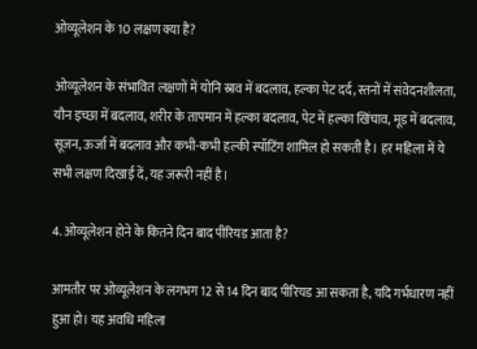ओव्यूलेशन के 10 लक्षण क्या हैं?

ओव्यूलेशन के संभावित लक्षणों में योनि स्राव में बदलाव, हल्का पेट दर्द, स्तनों में संवेदनशीलता, यौन इच्छा में बदलाव, शरीर के तापमान में हल्का बदलाव, पेट में हल्का खिंचाव, मूड में बदलाव, सूजन, ऊर्जा में बदलाव और कभी-कभी हल्की स्पॉटिंग शामिल हो सकती है। हर महिला में ये सभी लक्षण दिखाई दें, यह जरूरी नहीं है।

4. ओव्यूलेशन होने के कितने दिन बाद पीरियड आता है?

आमतौर पर ओव्यूलेशन के लगभग 12 से 14 दिन बाद पीरियड आ सकता है, यदि गर्भधारण नहीं हुआ हो। यह अवधि महिला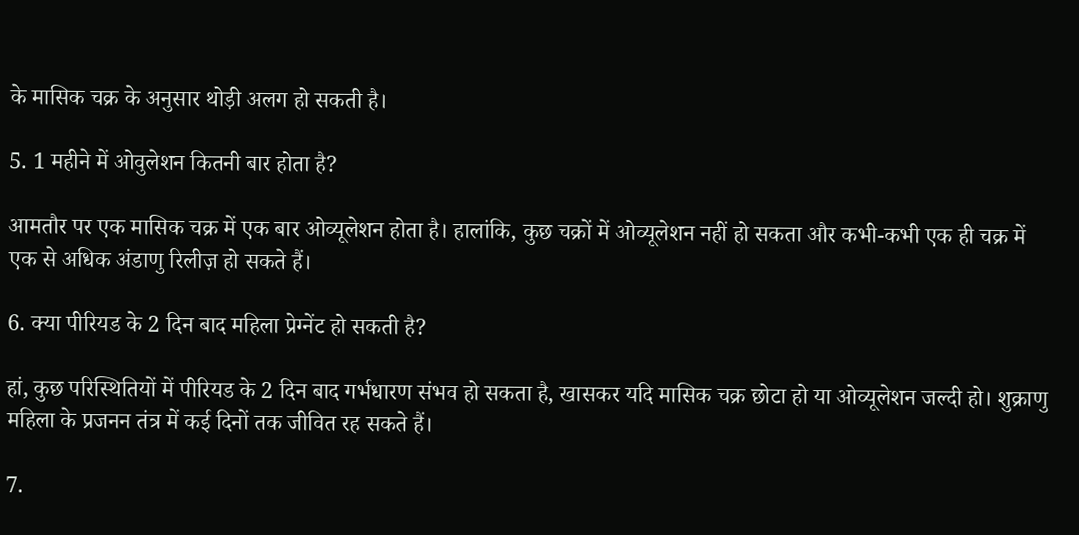के मासिक चक्र के अनुसार थोड़ी अलग हो सकती है।

5. 1 महीने में ओवुलेशन कितनी बार होता है?

आमतौर पर एक मासिक चक्र में एक बार ओव्यूलेशन होता है। हालांकि, कुछ चक्रों में ओव्यूलेशन नहीं हो सकता और कभी-कभी एक ही चक्र में एक से अधिक अंडाणु रिलीज़ हो सकते हैं।

6. क्या पीरियड के 2 दिन बाद महिला प्रेग्नेंट हो सकती है?

हां, कुछ परिस्थितियों में पीरियड के 2 दिन बाद गर्भधारण संभव हो सकता है, खासकर यदि मासिक चक्र छोटा हो या ओव्यूलेशन जल्दी हो। शुक्राणु महिला के प्रजनन तंत्र में कई दिनों तक जीवित रह सकते हैं।

7.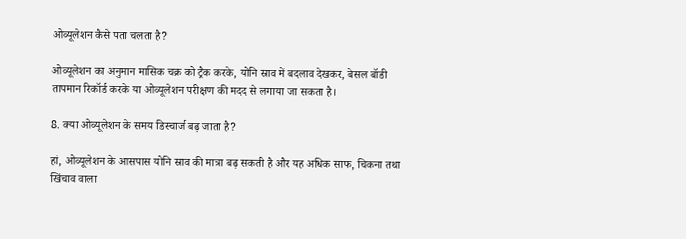ओव्यूलेशन कैसे पता चलता है?

ओव्यूलेशन का अनुमान मासिक चक्र को ट्रैक करके, योनि स्राव में बदलाव देखकर, बेसल बॉडी तापमान रिकॉर्ड करके या ओव्यूलेशन परीक्षण की मदद से लगाया जा सकता है।

8. क्या ओव्यूलेशन के समय डिस्चार्ज बढ़ जाता है?

हां, ओव्यूलेशन के आसपास योनि स्राव की मात्रा बढ़ सकती है और यह अधिक साफ, चिकना तथा खिंचाव वाला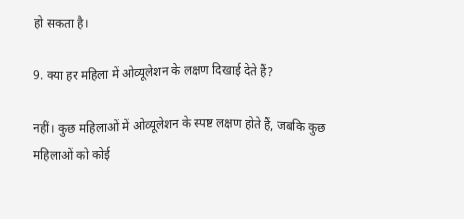हो सकता है।

9. क्या हर महिला में ओव्यूलेशन के लक्षण दिखाई देते हैं?

नहीं। कुछ महिलाओं में ओव्यूलेशन के स्पष्ट लक्षण होते हैं, जबकि कुछ महिलाओं को कोई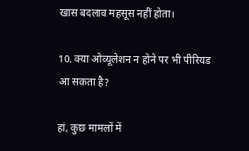खास बदलाव महसूस नहीं होता।

10. क्या ओव्यूलेशन न होने पर भी पीरियड आ सकता है?

हां, कुछ मामलों में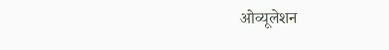ओव्यूलेशन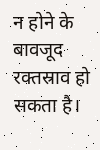न होने के बावजूद रक्तस्राव हो सकता है।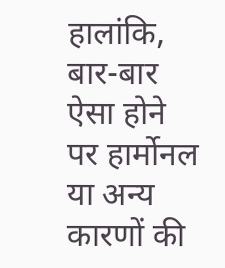हालांकि, बार-बार ऐसा होने पर हार्मोनल या अन्य कारणों की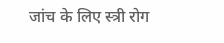जांच के लिए स्त्री रोग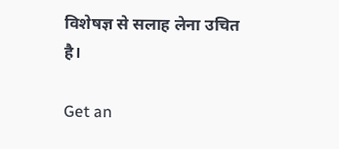विशेषज्ञ से सलाह लेना उचित है।

Get an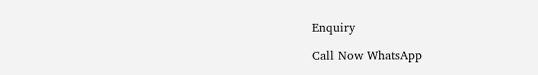Enquiry

Call Now WhatsApp